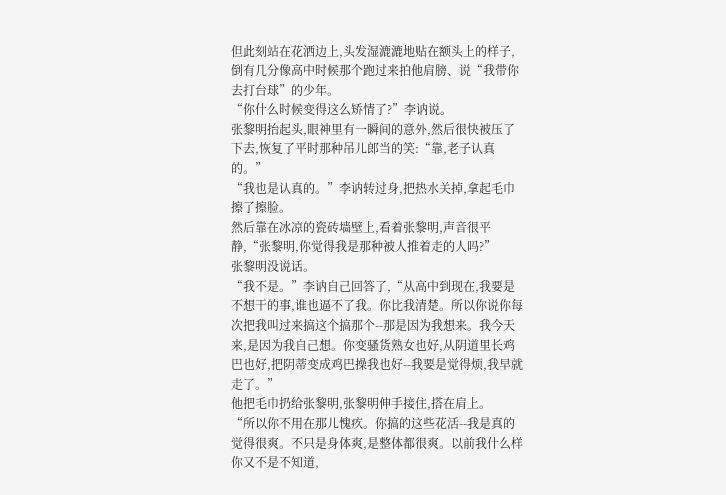但此刻站在花洒边上,头发湿漉漉地贴在额头上的样子,倒有几分像高中时候那个跑过来拍他肩膀、说“我带你去打台球”的少年。
“你什么时候变得这么矫情了?”李讷说。
张黎明抬起头,眼神里有一瞬间的意外,然后很快被压了下去,恢复了平时那种吊儿郎当的笑:“靠,老子认真的。”
“我也是认真的。”李讷转过身,把热水关掉,拿起毛巾擦了擦脸。
然后靠在冰凉的瓷砖墙壁上,看着张黎明,声音很平静,“张黎明,你觉得我是那种被人推着走的人吗?”
张黎明没说话。
“我不是。”李讷自己回答了,“从高中到现在,我要是不想干的事,谁也逼不了我。你比我清楚。所以你说你每次把我叫过来搞这个搞那个--那是因为我想来。我今天来,是因为我自己想。你变骚货熟女也好,从阴道里长鸡巴也好,把阴蒂变成鸡巴操我也好--我要是觉得烦,我早就走了。”
他把毛巾扔给张黎明,张黎明伸手接住,搭在肩上。
“所以你不用在那儿愧疚。你搞的这些花活--我是真的觉得很爽。不只是身体爽,是整体都很爽。以前我什么样你又不是不知道,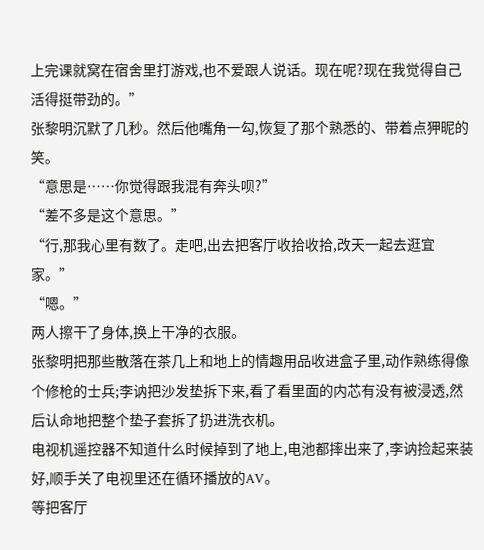上完课就窝在宿舍里打游戏,也不爱跟人说话。现在呢?现在我觉得自己活得挺带劲的。”
张黎明沉默了几秒。然后他嘴角一勾,恢复了那个熟悉的、带着点狎昵的笑。
“意思是……你觉得跟我混有奔头呗?”
“差不多是这个意思。”
“行,那我心里有数了。走吧,出去把客厅收拾收拾,改天一起去逛宜家。”
“嗯。”
两人擦干了身体,换上干净的衣服。
张黎明把那些散落在茶几上和地上的情趣用品收进盒子里,动作熟练得像个修枪的士兵;李讷把沙发垫拆下来,看了看里面的内芯有没有被浸透,然后认命地把整个垫子套拆了扔进洗衣机。
电视机遥控器不知道什么时候掉到了地上,电池都摔出来了,李讷捡起来装好,顺手关了电视里还在循环播放的AV。
等把客厅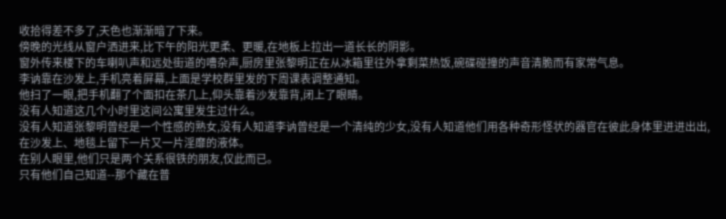收拾得差不多了,天色也渐渐暗了下来。
傍晚的光线从窗户洒进来,比下午的阳光更柔、更暖,在地板上拉出一道长长的阴影。
窗外传来楼下的车喇叭声和远处街道的嘈杂声,厨房里张黎明正在从冰箱里往外拿剩菜热饭,碗碟碰撞的声音清脆而有家常气息。
李讷靠在沙发上,手机亮着屏幕,上面是学校群里发的下周课表调整通知。
他扫了一眼,把手机翻了个面扣在茶几上,仰头靠着沙发靠背,闭上了眼睛。
没有人知道这几个小时里这间公寓里发生过什么。
没有人知道张黎明曾经是一个性感的熟女,没有人知道李讷曾经是一个清纯的少女,没有人知道他们用各种奇形怪状的器官在彼此身体里进进出出,在沙发上、地毯上留下一片又一片淫靡的液体。
在别人眼里,他们只是两个关系很铁的朋友,仅此而已。
只有他们自己知道--那个藏在普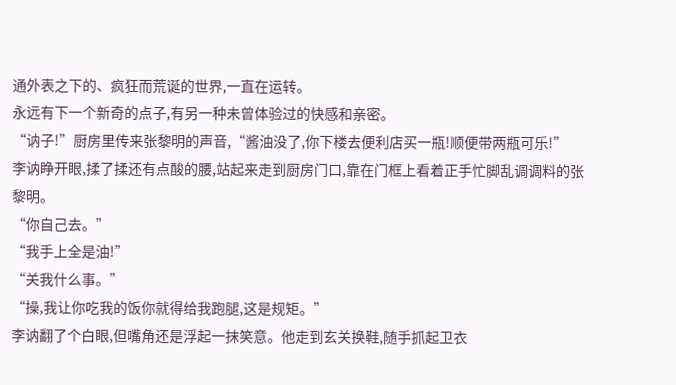通外表之下的、疯狂而荒诞的世界,一直在运转。
永远有下一个新奇的点子,有另一种未曾体验过的快感和亲密。
“讷子!”厨房里传来张黎明的声音,“酱油没了,你下楼去便利店买一瓶!顺便带两瓶可乐!”
李讷睁开眼,揉了揉还有点酸的腰,站起来走到厨房门口,靠在门框上看着正手忙脚乱调调料的张黎明。
“你自己去。”
“我手上全是油!”
“关我什么事。”
“操,我让你吃我的饭你就得给我跑腿,这是规矩。”
李讷翻了个白眼,但嘴角还是浮起一抹笑意。他走到玄关换鞋,随手抓起卫衣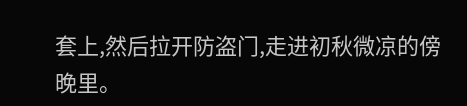套上,然后拉开防盗门,走进初秋微凉的傍晚里。